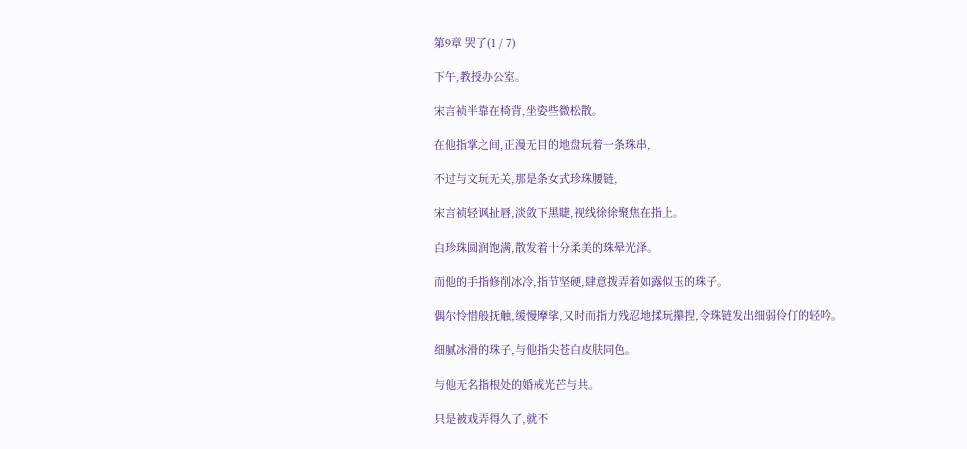第9章 哭了(1 / 7)

下午,教授办公室。

宋言祯半靠在椅背,坐姿些微松散。

在他指掌之间,正漫无目的地盘玩着一条珠串,

不过与文玩无关,那是条女式珍珠腰链,

宋言祯轻讽扯唇,淡敛下黑睫,视线徐徐聚焦在指上。

白珍珠圆润饱满,散发着十分柔美的珠晕光泽。

而他的手指修削冰冷,指节坚硬,肆意拨弄着如露似玉的珠子。

偶尔怜惜般抚触,缓慢摩挲,又时而指力残忍地揉玩攥捏,令珠链发出细弱伶仃的轻吟。

细腻冰滑的珠子,与他指尖苍白皮肤同色。

与他无名指根处的婚戒光芒与共。

只是被戏弄得久了,就不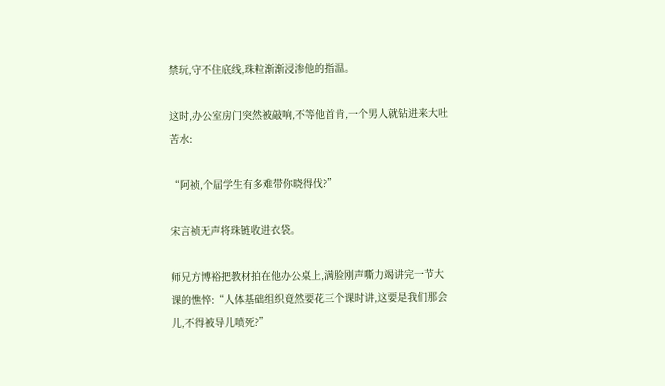禁玩,守不住底线,珠粒渐渐浸渗他的指温。

这时,办公室房门突然被敲响,不等他首肯,一个男人就钻进来大吐苦水:

“阿祯,个届学生有多难带你晓得伐?”

宋言祯无声将珠链收进衣袋。

师兄方博裕把教材拍在他办公桌上,满脸刚声嘶力竭讲完一节大课的憔悴:“人体基础组织竟然要花三个课时讲,这要是我们那会儿,不得被导儿喷死?”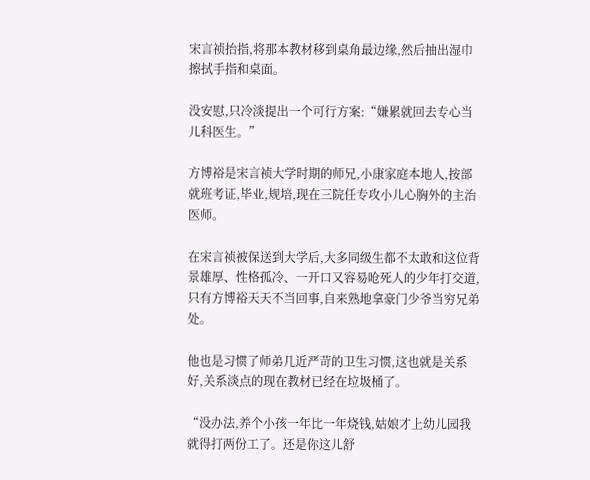宋言祯抬指,将那本教材移到桌角最边缘,然后抽出湿巾擦拭手指和桌面。

没安慰,只冷淡提出一个可行方案:“嫌累就回去专心当儿科医生。”

方博裕是宋言祯大学时期的师兄,小康家庭本地人,按部就班考证,毕业,规培,现在三院任专攻小儿心胸外的主治医师。

在宋言祯被保送到大学后,大多同级生都不太敢和这位背景雄厚、性格孤冷、一开口又容易呛死人的少年打交道,只有方博裕天天不当回事,自来熟地拿豪门少爷当穷兄弟处。

他也是习惯了师弟几近严苛的卫生习惯,这也就是关系好,关系淡点的现在教材已经在垃圾桶了。

“没办法,养个小孩一年比一年烧钱,姑娘才上幼儿园我就得打两份工了。还是你这儿舒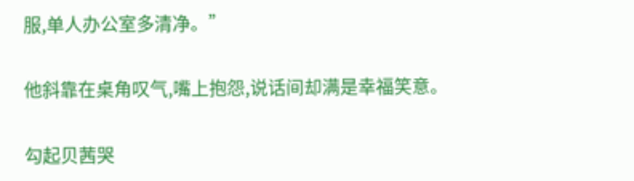服,单人办公室多清净。”

他斜靠在桌角叹气,嘴上抱怨,说话间却满是幸福笑意。

勾起贝茜哭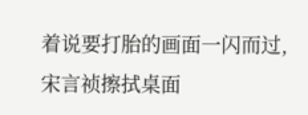着说要打胎的画面一闪而过,宋言祯擦拭桌面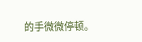的手微微停顿。